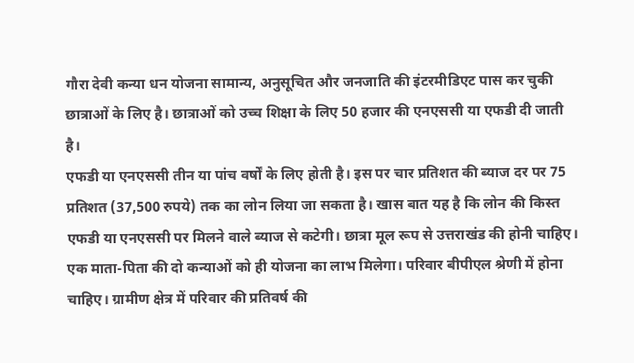गौरा देवी कन्या धन योजना सामान्य, अनुसूचित और जनजाति की इंटरमीडिएट पास कर चुकी छात्राओं के लिए है। छात्राओं को उच्च शिक्षा के लिए 50 हजार की एनएससी या एफडी दी जाती है।
एफडी या एनएससी तीन या पांच वर्षों के लिए होती है। इस पर चार प्रतिशत की ब्याज दर पर 75 प्रतिशत (37,500 रुपये) तक का लोन लिया जा सकता है। खास बात यह है कि लोन की किस्त एफडी या एनएससी पर मिलने वाले ब्याज से कटेगी। छात्रा मूल रूप से उत्तराखंड की होनी चाहिए।
एक माता-पिता की दो कन्याओं को ही योजना का लाभ मिलेगा। परिवार बीपीएल श्रेणी में होना चाहिए। ग्रामीण क्षेत्र में परिवार की प्रतिवर्ष की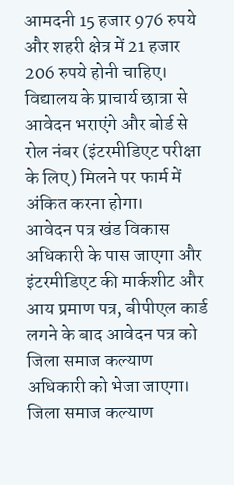आमदनी 15 हजार 976 रुपये और शहरी क्षेत्र में 21 हजार 206 रुपये होनी चाहिए।
विद्यालय के प्राचार्य छात्रा से आवेदन भराएंगे और बोर्ड से रोल नंबर (इंटरमीडिएट परीक्षा के लिए) मिलने पर फार्म में अंकित करना होगा।
आवेदन पत्र खंड विकास अधिकारी के पास जाएगा और इंटरमीडिएट की मार्कशीट और आय प्रमाण पत्र, बीपीएल कार्ड लगने के बाद आवेदन पत्र को जिला समाज कल्याण अधिकारी को भेजा जाएगा। जिला समाज कल्याण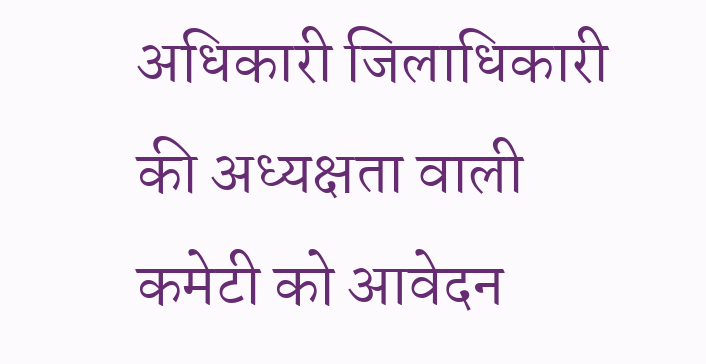अधिकारी जिलाधिकारी की अध्यक्षता वाली कमेटी को आवेदन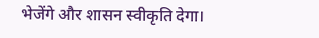भेजेंगे और शासन स्वीकृति देगा।